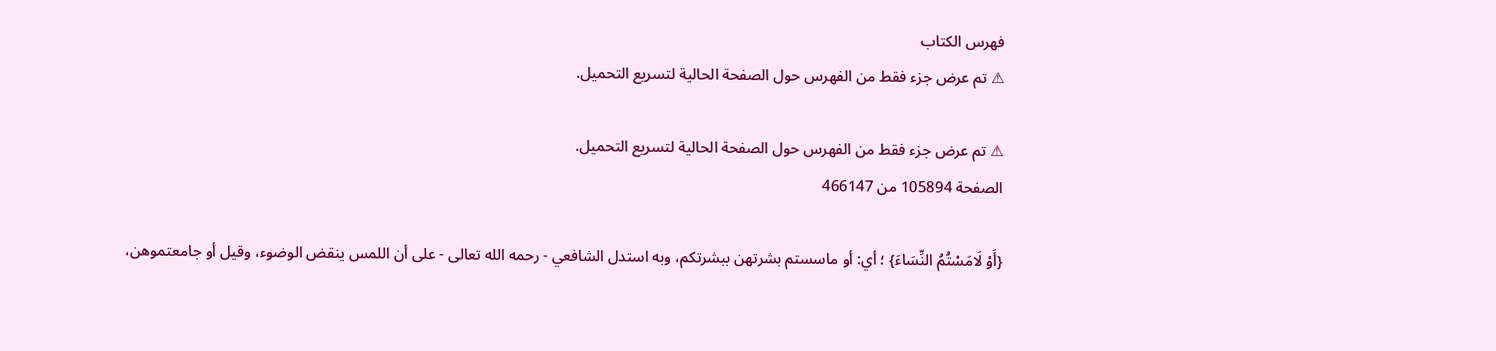فهرس الكتاب
⚠ تم عرض جزء فقط من الفهرس حول الصفحة الحالية لتسريع التحميل.

⚠ تم عرض جزء فقط من الفهرس حول الصفحة الحالية لتسريع التحميل.
الصفحة 105894 من 466147

{أَوْ لَامَسْتُمُ النِّسَاءَ} ؛ أي: أو ماسستم بشرتهن ببشرتكم، وبه استدل الشافعي - رحمه الله تعالى - على أن اللمس ينقض الوضوء، وقيل أو جامعتموهن،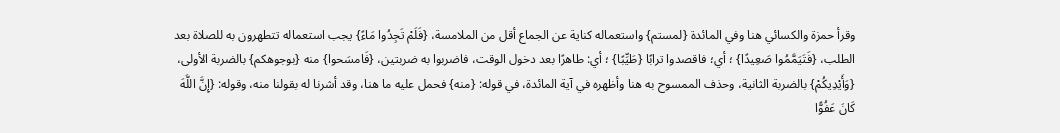وقرأ حمزة والكسائي هنا وفي المائدة {لمستم} واستعماله كناية عن الجماع أقل من الملامسة، {فَلَمْ تَجِدُوا مَاءً} يجب استعماله تتطهرون به للصلاة بعد الطلب، {فَتَيَمَّمُوا صَعِيدًا} ؛ أي؛ فاقصدوا ترابًا {طَيِّبًا} ؛ أي: طاهرًا بعد دخول الوقت، فاضربوا به ضربتين، {فَامسَحوا} منه {بوجوهكم} بالضربة الأولى، {وَأَيْدِيكُمْ} بالضربة الثانية، وحذف الممسوح به هنا وأظهره في آية المائدة، في قوله: {منه} فحمل عليه ما هنا، وقد أشرنا له بقولنا منه، وقوله: {إِنَّ اللَّهَ كَانَ عَفُوًّا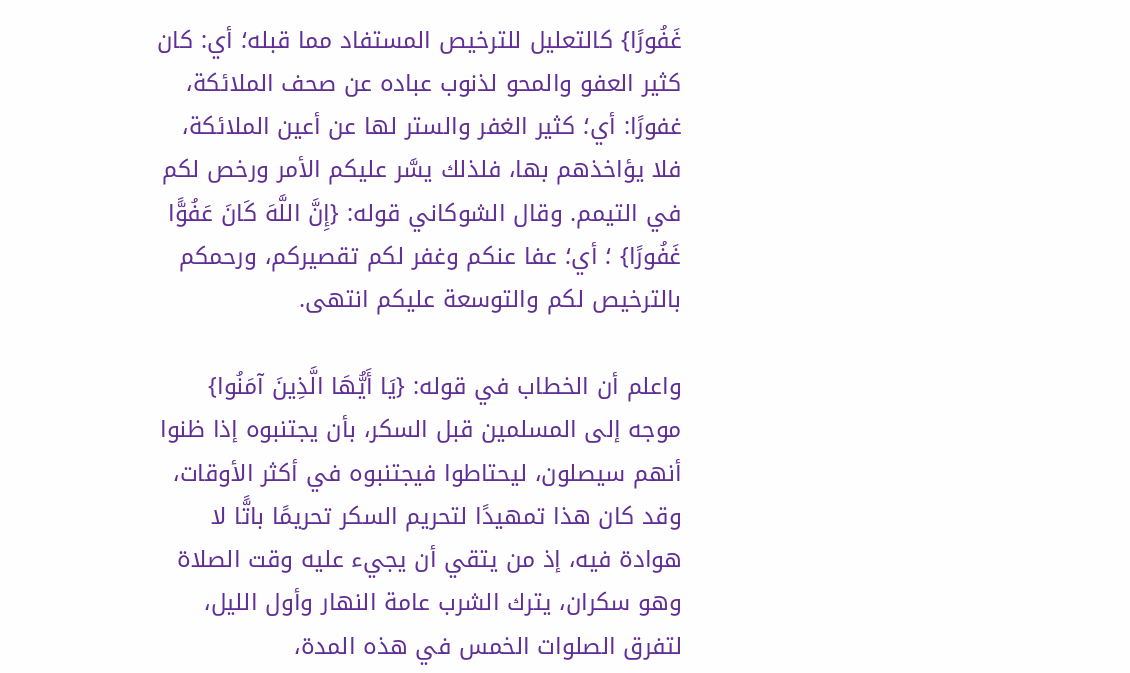غَفُورًا} كالتعليل للترخيص المستفاد مما قبله؛ أي: كان كثير العفو والمحو لذنوب عباده عن صحف الملائكة، غفورًا: أي؛ كثير الغفر والستر لها عن أعين الملائكة، فلا يؤاخذهم بها، فلذلك يسَّر عليكم الأمر ورخص لكم في التيمم. وقال الشوكاني قوله: {إِنَّ اللَّهَ كَانَ عَفُوًّا غَفُورًا} ؛ أي؛ عفا عنكم وغفر لكم تقصيركم، ورحمكم بالترخيص لكم والتوسعة عليكم انتهى.

واعلم أن الخطاب في قوله: {يَا أَيُّهَا الَّذِينَ آمَنُوا} موجه إلى المسلمين قبل السكر، بأن يجتنبوه إذا ظنوا أنهم سيصلون، ليحتاطوا فيجتنبوه في أكثر الأوقات، وقد كان هذا تمهيدًا لتحريم السكر تحريمًا باتًّا لا هوادة فيه، إذ من يتقي أن يجيء عليه وقت الصلاة وهو سكران، يترك الشرب عامة النهار وأول الليل، لتفرق الصلوات الخمس في هذه المدة،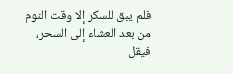فلم يبق للسكر إلا وقت النوم من بعد العشاء إلى السحر، فيقل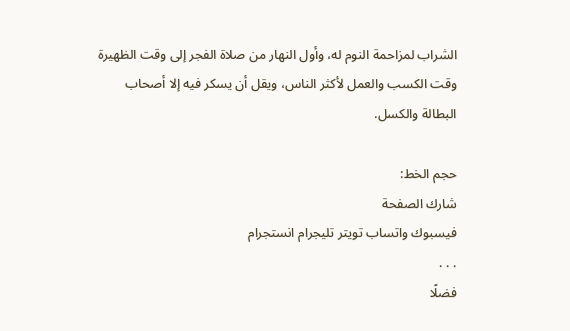الشراب لمزاحمة النوم له، وأول النهار من صلاة الفجر إلى وقت الظهيرة وقت الكسب والعمل لأكثر الناس، ويقل أن يسكر فيه إلا أصحاب البطالة والكسل.

حجم الخط:
شارك الصفحة
فيسبوك واتساب تويتر تليجرام انستجرام
. . .
فضلًا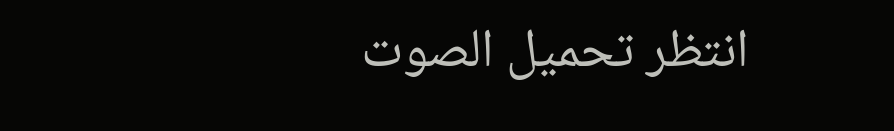انتظر تحميل الصوت